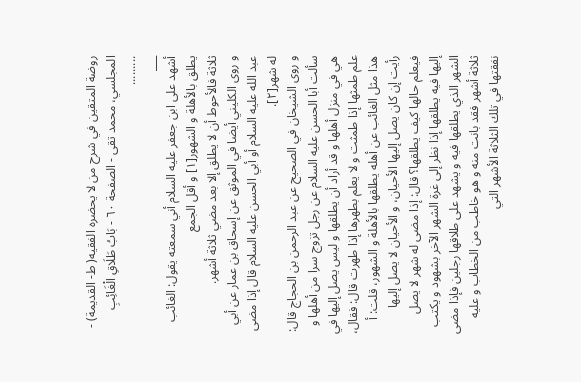روضة المتقين في شرح من لا يحضره الفقيه( ط- القديمة) - المجلسي، محمد تقى - الصفحة ٦٠ - بَابُ طَلَاقِ الْغَائِبِ
.........
___
أشهد على ابن جعفر عليه السلام أني سمعته يقول: الغائب يطلق بالأهلة و الشهور[١] و أقل الجمع
ثلاثة فالأحوط أن لا يطلق إلا بعد مضي ثلاثة أشهر.
و روى الكليني أيضا في الموثق عن إسحاق بن عمار عن أبي عبد الله عليه السلام أو أبي الحسن عليه السلام قال إذا مضى له شهر[٢].
و روى الشيخان في الصحيح عن عبد الرحمن بن الحجاج قال: سألت أبا الحسن عليه السلام عن رجل تزوج سرا من أهلها و هي في منزل أهلها و قد أراد أن يطلقها و ليس يصل إليها في علم طمثها إذا طمثت و لا يعلم بطهرها إذا طهرت قال: فقال، هذا مثل الغائب عن أهله يطلقها بالأهلة و الشهور، قلت: أ رأيت إن كان يصل إليها الأحيان، و الأحيان لا يصل إليها فيعلم حالها كيف يطلقها؟ قال: إذا مضى له شهر لا يصل إليها فيه يطلقها إذا نظر إلى غرة الشهر الآخر بشهود و يكتب الشهر الذي يطلقها فيه و يشهد على طلاقها رجلين فإذا مضى ثلاثة أشهر فقد بانت منه و هو خاطب من الخطاب و عليه نفقتها في تلك الثلاثة الأشهر التي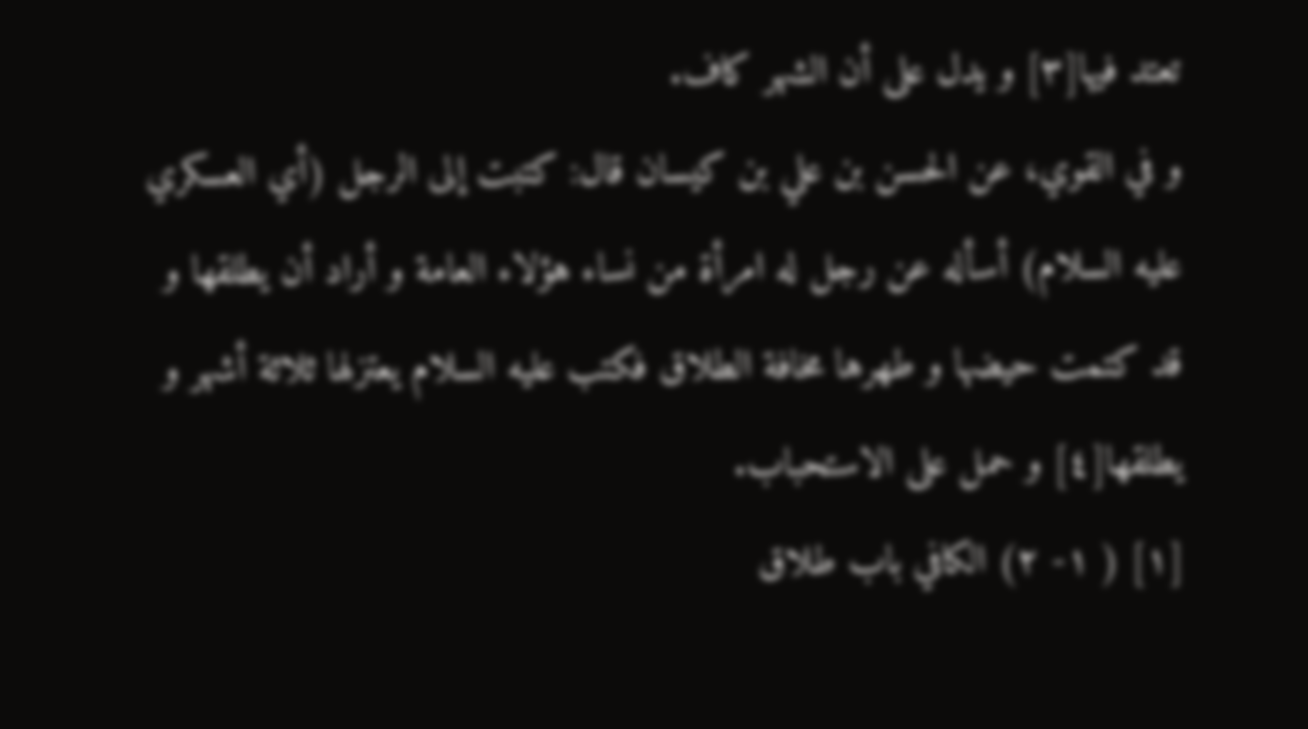تعتد فيها[٣] و يدل على أن الشهر كاف.
و في القوي، عن الحسن بن علي بن كيسان قال: كتبت إلى الرجل (أي العسكري عليه السلام) أسأله عن رجل له امرأة من نساء هؤلاء العامة و أراد أن يطلقها و قد كتمت حيضها و طهرها مخافة الطلاق فكتب عليه السلام يعتزلها ثلاثة أشهر و يطلقها[٤] و حمل على الاستحباب.
[١] ( ١- ٢) الكافي باب طلاق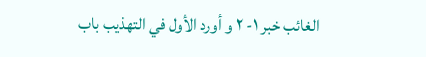الغائب خبر ١- ٢ و أورد الأول في التهذيب باب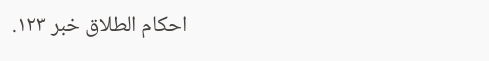احكام الطلاق خبر ١٢٣.